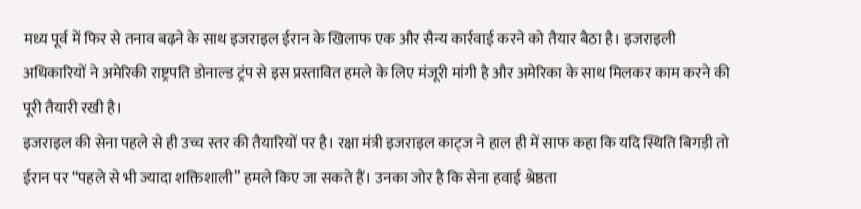मध्य पूर्व में फिर से तनाव बढ़ने के साथ इजराइल ईरान के खिलाफ एक और सैन्य कार्रवाई करने को तैयार बैठा है। इजराइली अधिकारियों ने अमेरिकी राष्ट्रपति डोनाल्ड ट्रंप से इस प्रस्तावित हमले के लिए मंजूरी मांगी है और अमेरिका के साथ मिलकर काम करने की पूरी तैयारी रखी है।
इजराइल की सेना पहले से ही उच्च स्तर की तैयारियों पर है। रक्षा मंत्री इजराइल काट्ज ने हाल ही में साफ कहा कि यदि स्थिति बिगड़ी तो ईरान पर “पहले से भी ज्यादा शक्तिशाली” हमले किए जा सकते हैं। उनका जोर है कि सेना हवाई श्रेष्ठता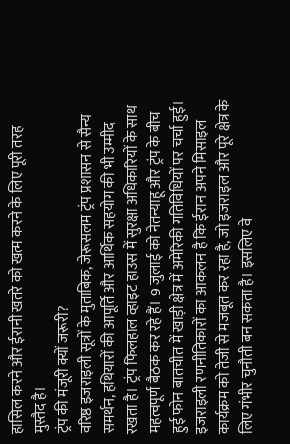हासिल करने और ईरानी खतरे को खत्म करने के लिए पूरी तरह मुस्तैद है।
ट्रंप की मंजूरी क्यों जरूरी?
वरिष्ठ इजराइली सूत्रों के मुताबिक, जेरूसलम ट्रंप प्रशासन से सैन्य समर्थन, हथियारों की आपूर्ति और आर्थिक सहयोग की भी उम्मीद रखता है। ट्रंप फिलहाल व्हाइट हाउस में सुरक्षा अधिकारियों के साथ महत्वपूर्ण बैठक कर रहे हैं। 9 जुलाई को नेतन्याहू और ट्रंप के बीच हुई फोन बातचीत में खाड़ी क्षेत्र में अमेरिकी गतिविधियों पर चर्चा हुई।
इजराइली रणनीतिकारों का आकलन है कि ईरान अपने मिसाइल कार्यक्रम को तेजी से मजबूत कर रहा है, जो इजराइल और पूरे क्षेत्र के लिए गंभीर चुनौती बन सकता है। इसलिए वे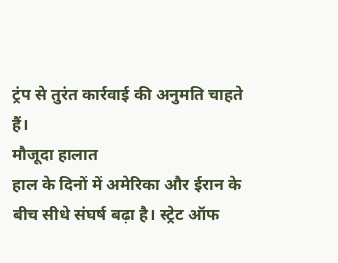ट्रंप से तुरंत कार्रवाई की अनुमति चाहते हैं।
मौजूदा हालात
हाल के दिनों में अमेरिका और ईरान के बीच सीधे संघर्ष बढ़ा है। स्ट्रेट ऑफ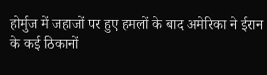होर्मुज में जहाजों पर हुए हमलों के बाद अमेरिका ने ईरान के कई ठिकानों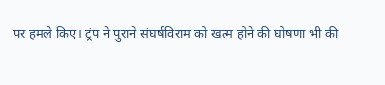पर हमले किए। ट्रंप ने पुराने संघर्षविराम को खत्म होने की घोषणा भी की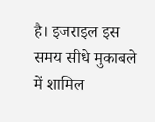है। इजराइल इस समय सीधे मुकाबले में शामिल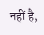नहीं है,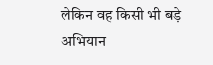लेकिन वह किसी भी बड़े अभियान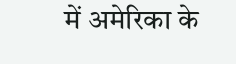में अमेरिका के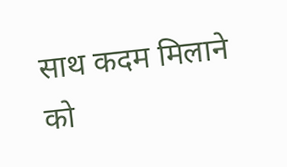साथ कदम मिलाने को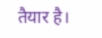तैयार है।